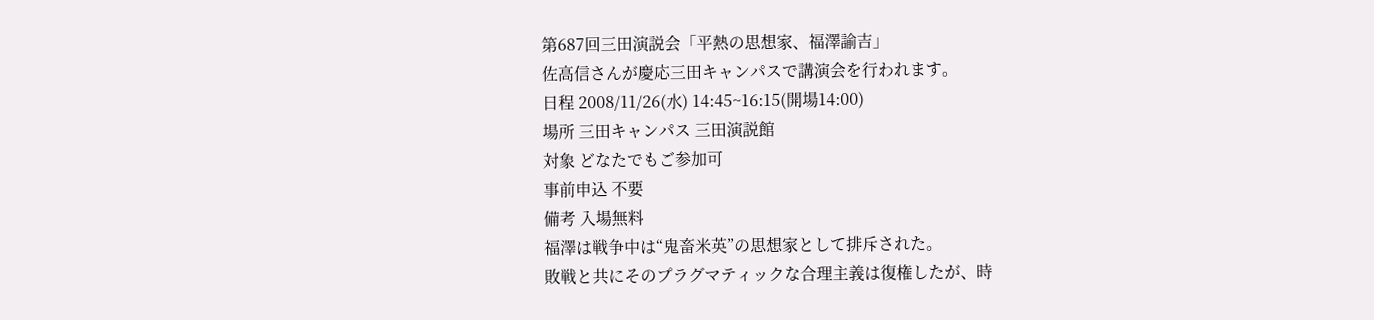第687回三田演説会「平熱の思想家、福澤諭吉」
佐高信さんが慶応三田キャンパスで講演会を行われます。
日程 2008/11/26(水) 14:45~16:15(開場14:00)
場所 三田キャンパス 三田演説館
対象 どなたでもご参加可
事前申込 不要
備考 入場無料
福澤は戦争中は“鬼畜米英”の思想家として排斥された。
敗戦と共にそのプラグマティックな合理主義は復権したが、時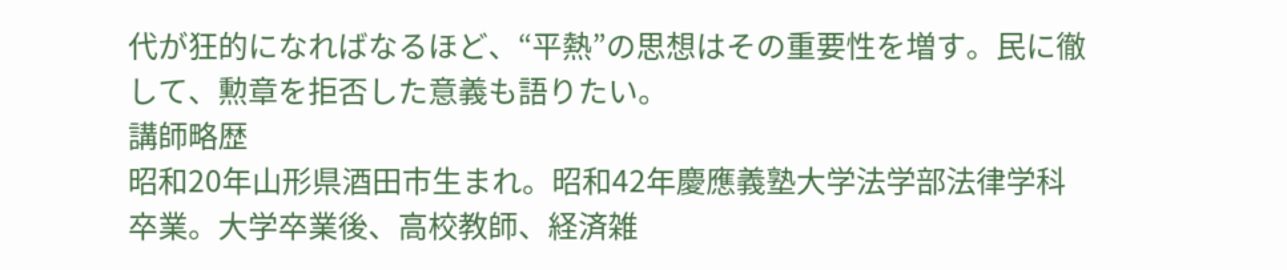代が狂的になればなるほど、“平熱”の思想はその重要性を増す。民に徹して、勲章を拒否した意義も語りたい。
講師略歴
昭和20年山形県酒田市生まれ。昭和42年慶應義塾大学法学部法律学科卒業。大学卒業後、高校教師、経済雑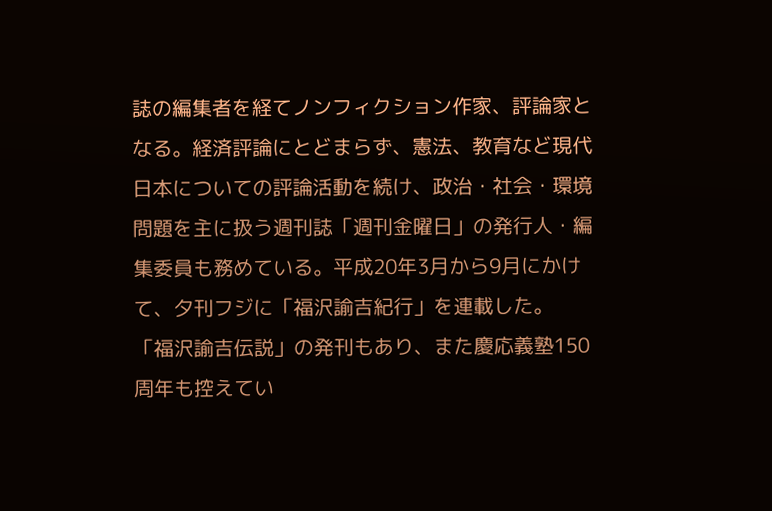誌の編集者を経てノンフィクション作家、評論家となる。経済評論にとどまらず、憲法、教育など現代日本についての評論活動を続け、政治・社会・環境問題を主に扱う週刊誌「週刊金曜日」の発行人・編集委員も務めている。平成20年3月から9月にかけて、夕刊フジに「福沢諭吉紀行」を連載した。
「福沢諭吉伝説」の発刊もあり、また慶応義塾150周年も控えてい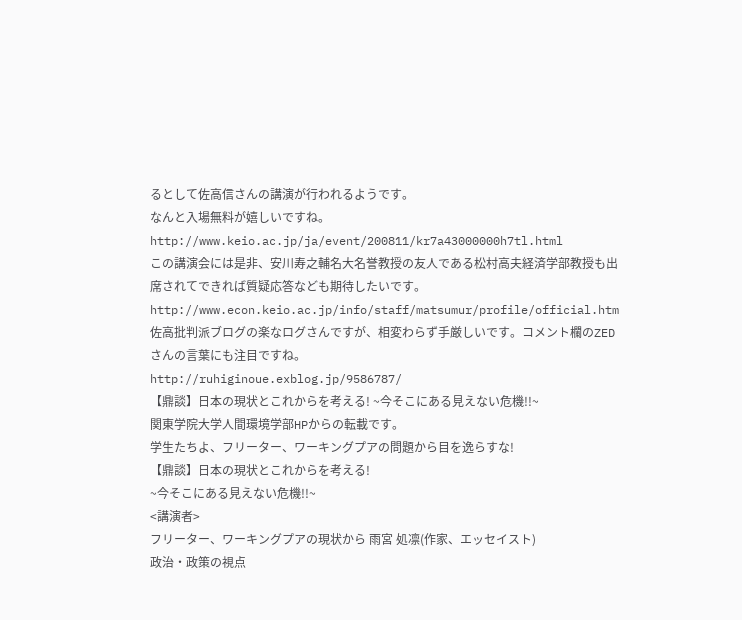るとして佐高信さんの講演が行われるようです。
なんと入場無料が嬉しいですね。
http://www.keio.ac.jp/ja/event/200811/kr7a43000000h7tl.html
この講演会には是非、安川寿之輔名大名誉教授の友人である松村高夫経済学部教授も出席されてできれば質疑応答なども期待したいです。
http://www.econ.keio.ac.jp/info/staff/matsumur/profile/official.htm
佐高批判派ブログの楽なログさんですが、相変わらず手厳しいです。コメント欄のZEDさんの言葉にも注目ですね。
http://ruhiginoue.exblog.jp/9586787/
【鼎談】日本の現状とこれからを考える! ~今そこにある見えない危機!!~
関東学院大学人間環境学部HPからの転載です。
学生たちよ、フリーター、ワーキングプアの問題から目を逸らすな!
【鼎談】日本の現状とこれからを考える!
~今そこにある見えない危機!!~
<講演者>
フリーター、ワーキングプアの現状から 雨宮 処凛(作家、エッセイスト)
政治・政策の視点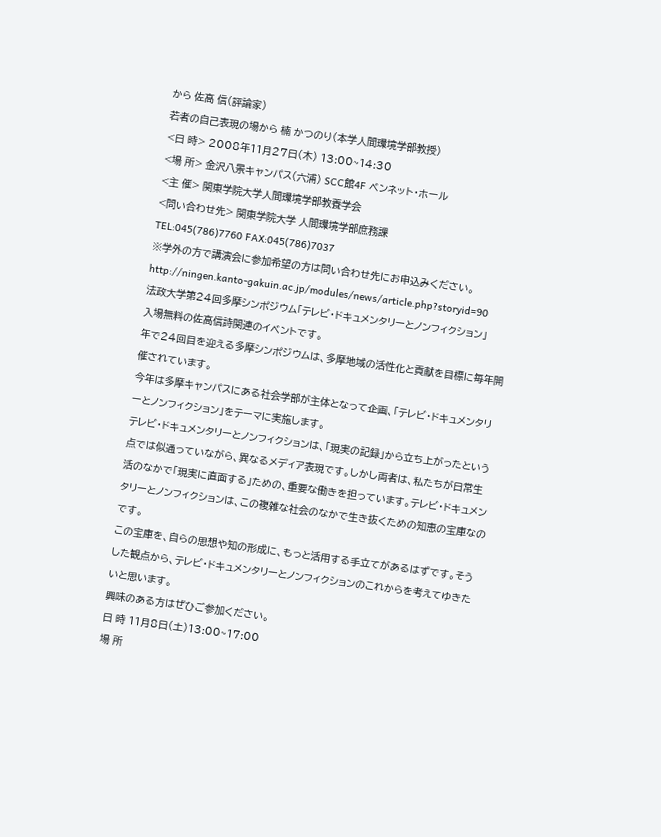から 佐高 信(評論家)
若者の自己表現の場から 楠 かつのり(本学人間環境学部教授)
<日 時> 2008年11月27日(木) 13:00~14:30
<場 所> 金沢八景キャンパス(六浦) SCC館4F ベンネット・ホール
<主 催> 関東学院大学人間環境学部教養学会
<問い合わせ先> 関東学院大学 人間環境学部庶務課
TEL:045(786)7760 FAX:045(786)7037
※学外の方で講演会に参加希望の方は問い合わせ先にお申込みください。
http://ningen.kanto-gakuin.ac.jp/modules/news/article.php?storyid=90
法政大学第24回多摩シンポジウム「テレビ・ドキュメンタリーとノンフィクション」
入場無料の佐高信詩関連のイベントです。
年で24回目を迎える多摩シンポジウムは、多摩地域の活性化と貢献を目標に毎年開催されています。
今年は多摩キャンパスにある社会学部が主体となって企画、「テレビ・ドキュメンタリーとノンフィクション」をテーマに実施します。
テレビ・ドキュメンタリーとノンフィクションは、「現実の記録」から立ち上がったという点では似通っていながら、異なるメディア表現です。しかし両者は、私たちが日常生活のなかで「現実に直面する」ための、重要な働きを担っています。テレビ・ドキュメンタリーとノンフィクションは、この複雑な社会のなかで生き抜くための知恵の宝庫なのです。
この宝庫を、自らの思想や知の形成に、もっと活用する手立てがあるはずです。そうした観点から、テレビ・ドキュメンタリーとノンフィクションのこれからを考えてゆきたいと思います。
興味のある方はぜひご参加ください。
日 時 11月8日(土)13:00~17:00
場 所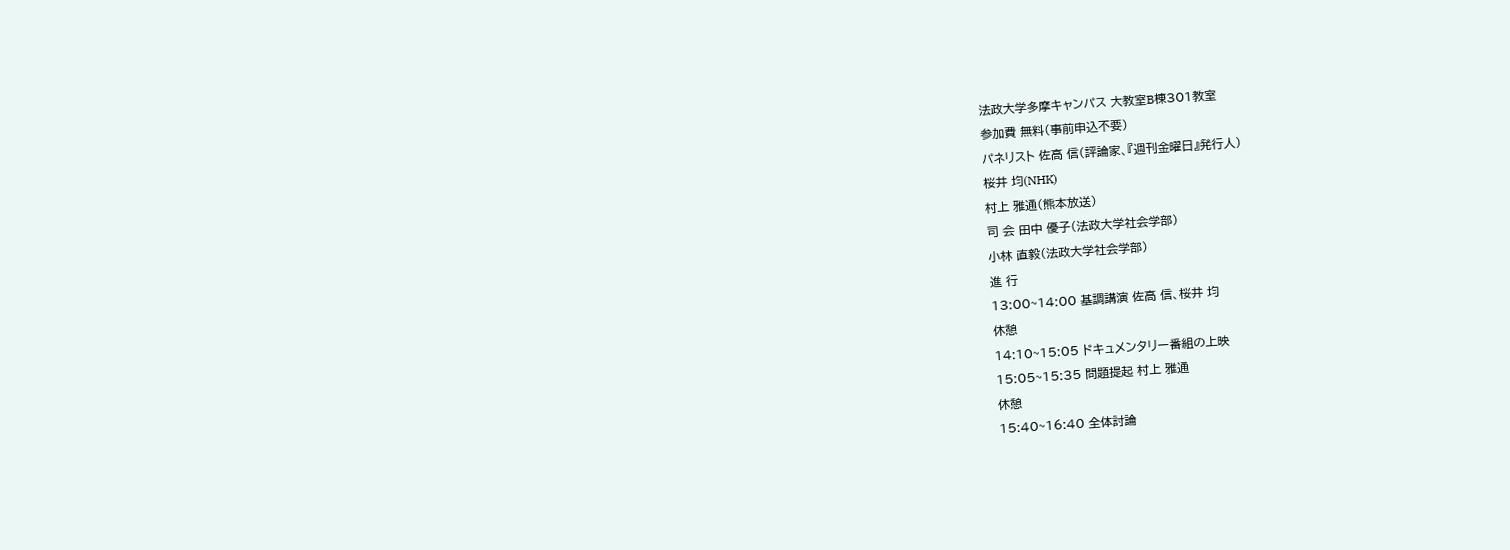法政大学多摩キャンパス 大教室B棟301教室
参加費 無料(事前申込不要)
パネリスト 佐高 信(評論家、『週刊金曜日』発行人)
桜井 均(NHK)
村上 雅通(熊本放送)
司 会 田中 優子(法政大学社会学部)
小林 直毅(法政大学社会学部)
進 行
13:00~14:00 基調講演 佐高 信、桜井 均
休憩
14:10~15:05 ドキュメンタリー番組の上映
15:05~15:35 問題提起 村上 雅通
休憩
15:40~16:40 全体討論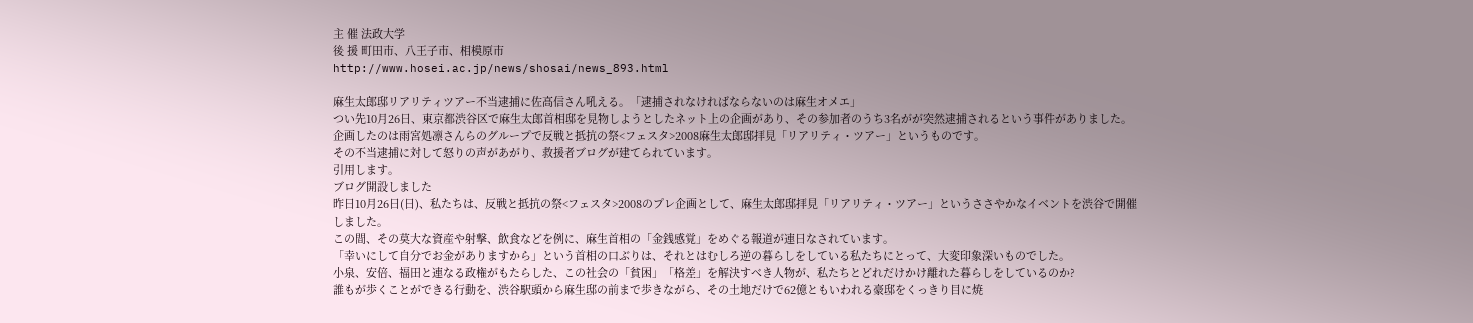主 催 法政大学
後 援 町田市、八王子市、相模原市
http://www.hosei.ac.jp/news/shosai/news_893.html

麻生太郎邸リアリティツアー不当逮捕に佐高信さん吼える。「逮捕されなければならないのは麻生オメエ」
つい先10月26日、東京都渋谷区で麻生太郎首相邸を見物しようとしたネット上の企画があり、その参加者のうち3名がが突然逮捕されるという事件がありました。
企画したのは雨宮処凛さんらのグループで反戦と抵抗の祭<フェスタ>2008麻生太郎邸拝見「リアリティ・ツアー」というものです。
その不当逮捕に対して怒りの声があがり、救援者ブログが建てられています。
引用します。
ブログ開設しました
昨日10月26日(日)、私たちは、反戦と抵抗の祭<フェスタ>2008のプレ企画として、麻生太郎邸拝見「リアリティ・ツアー」というささやかなイベントを渋谷で開催しました。
この間、その莫大な資産や射撃、飲食などを例に、麻生首相の「金銭感覚」をめぐる報道が連日なされています。
「幸いにして自分でお金がありますから」という首相の口ぶりは、それとはむしろ逆の暮らしをしている私たちにとって、大変印象深いものでした。
小泉、安倍、福田と連なる政権がもたらした、この社会の「貧困」「格差」を解決すべき人物が、私たちとどれだけかけ離れた暮らしをしているのか?
誰もが歩くことができる行動を、渋谷駅頭から麻生邸の前まで歩きながら、その土地だけで62億ともいわれる豪邸をくっきり目に焼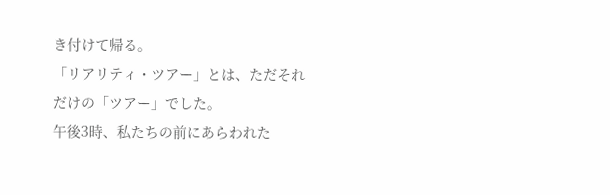き付けて帰る。
「リアリティ・ツアー」とは、ただそれだけの「ツアー」でした。
午後3時、私たちの前にあらわれた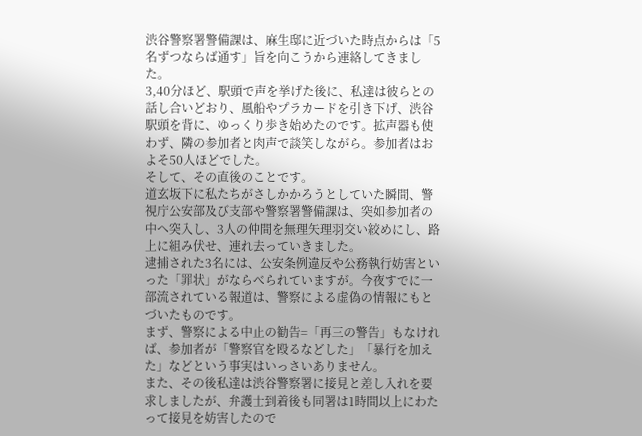渋谷警察署警備課は、麻生邸に近づいた時点からは「5名ずつならば通す」旨を向こうから連絡してきました。
3,40分ほど、駅頭で声を挙げた後に、私達は彼らとの話し合いどおり、風船やプラカードを引き下げ、渋谷駅頭を背に、ゆっくり歩き始めたのです。拡声器も使わず、隣の参加者と肉声で談笑しながら。参加者はおよそ50人ほどでした。
そして、その直後のことです。
道玄坂下に私たちがさしかかろうとしていた瞬間、警視庁公安部及び支部や警察署警備課は、突如参加者の中へ突入し、3人の仲間を無理矢理羽交い絞めにし、路上に組み伏せ、連れ去っていきました。
逮捕された3名には、公安条例違反や公務執行妨害といった「罪状」がならべられていますが。今夜すでに一部流されている報道は、警察による虚偽の情報にもとづいたものです。
まず、警察による中止の勧告=「再三の警告」もなければ、参加者が「警察官を殴るなどした」「暴行を加えた」などという事実はいっさいありません。
また、その後私達は渋谷警察署に接見と差し入れを要求しましたが、弁護士到着後も同署は1時間以上にわたって接見を妨害したので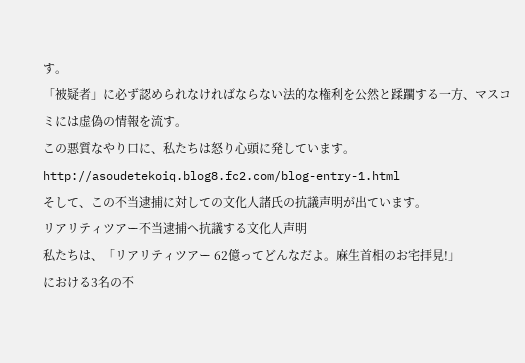す。
「被疑者」に必ず認められなければならない法的な権利を公然と蹂躙する一方、マスコミには虚偽の情報を流す。
この悪質なやり口に、私たちは怒り心頭に発しています。
http://asoudetekoiq.blog8.fc2.com/blog-entry-1.html
そして、この不当逮捕に対しての文化人諸氏の抗議声明が出ています。
リアリティツアー不当逮捕へ抗議する文化人声明
私たちは、「リアリティツアー 62億ってどんなだよ。麻生首相のお宅拝見!」
における3名の不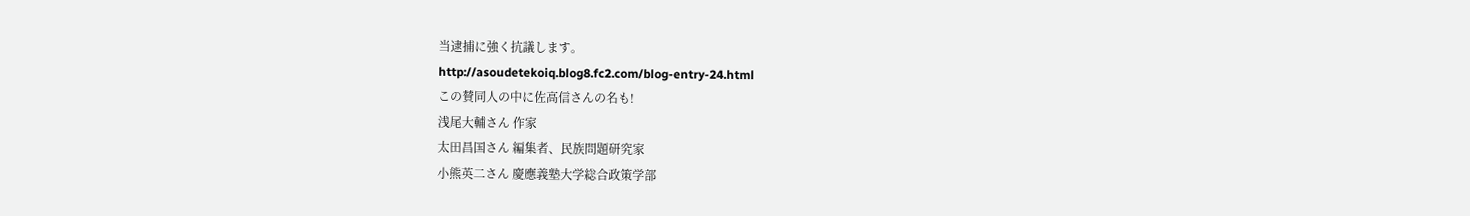当逮捕に強く抗議します。
http://asoudetekoiq.blog8.fc2.com/blog-entry-24.html
この賛同人の中に佐高信さんの名も!
浅尾大輔さん 作家
太田昌国さん 編集者、民族問題研究家
小熊英二さん 慶應義塾大学総合政策学部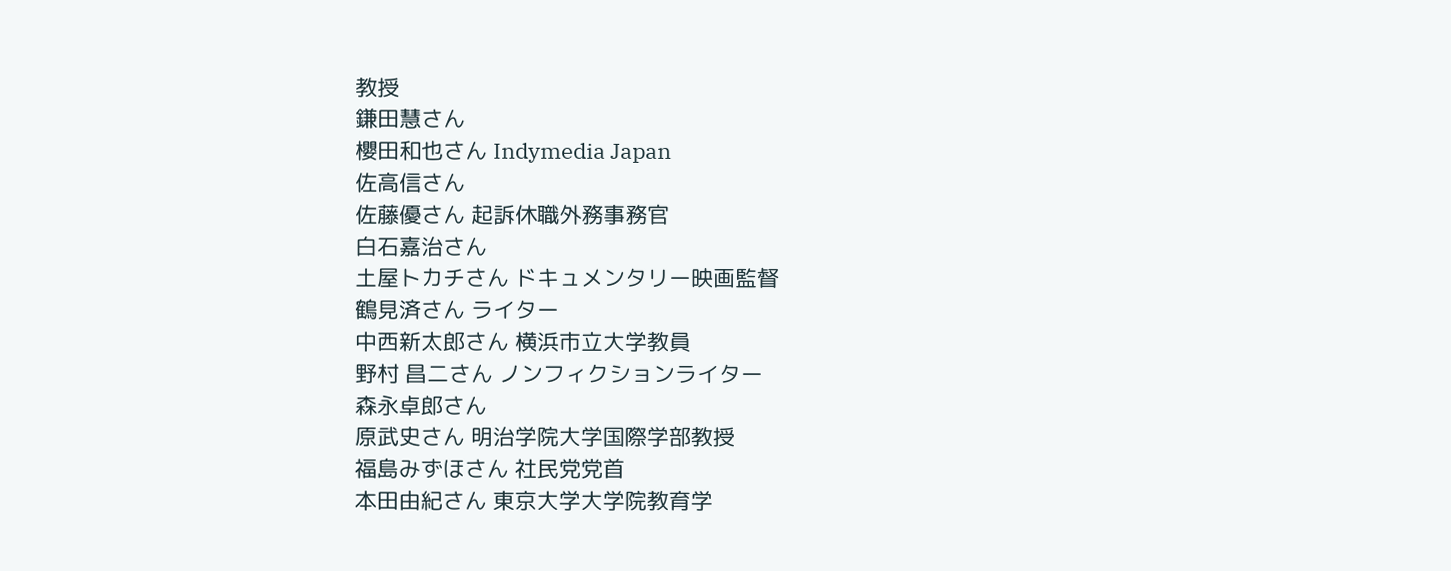教授
鎌田慧さん
櫻田和也さん Indymedia Japan
佐高信さん
佐藤優さん 起訴休職外務事務官
白石嘉治さん
土屋トカチさん ドキュメンタリー映画監督
鶴見済さん ライター
中西新太郎さん 横浜市立大学教員
野村 昌二さん ノンフィクションライター
森永卓郎さん
原武史さん 明治学院大学国際学部教授
福島みずほさん 社民党党首
本田由紀さん 東京大学大学院教育学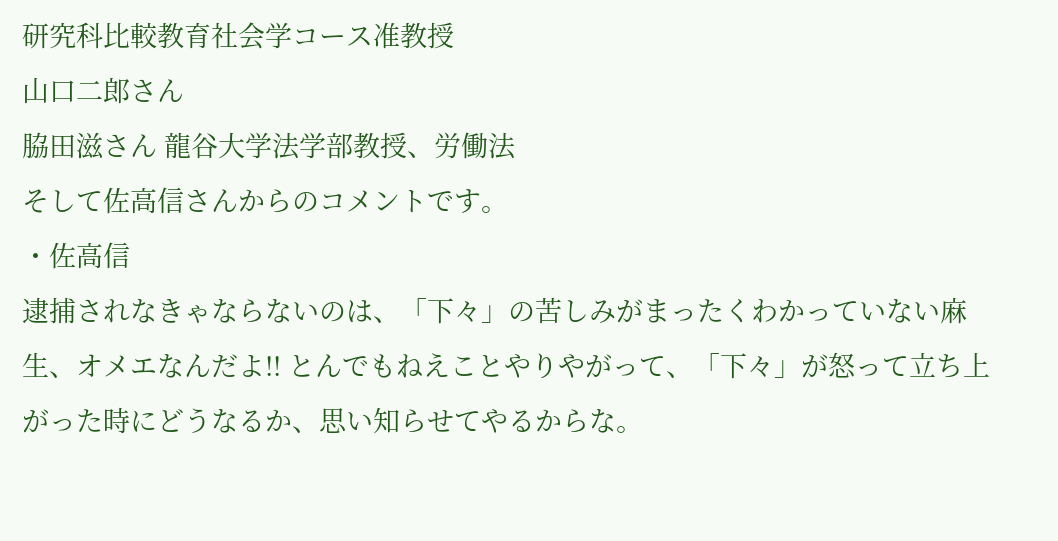研究科比較教育社会学コース准教授
山口二郎さん
脇田滋さん 龍谷大学法学部教授、労働法
そして佐高信さんからのコメントです。
・佐高信
逮捕されなきゃならないのは、「下々」の苦しみがまったくわかっていない麻生、オメエなんだよ!! とんでもねえことやりやがって、「下々」が怒って立ち上がった時にどうなるか、思い知らせてやるからな。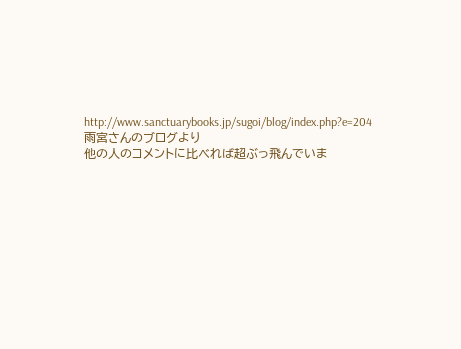http://www.sanctuarybooks.jp/sugoi/blog/index.php?e=204
雨宮さんのブログより
他の人のコメントに比べれば超ぶっ飛んでいま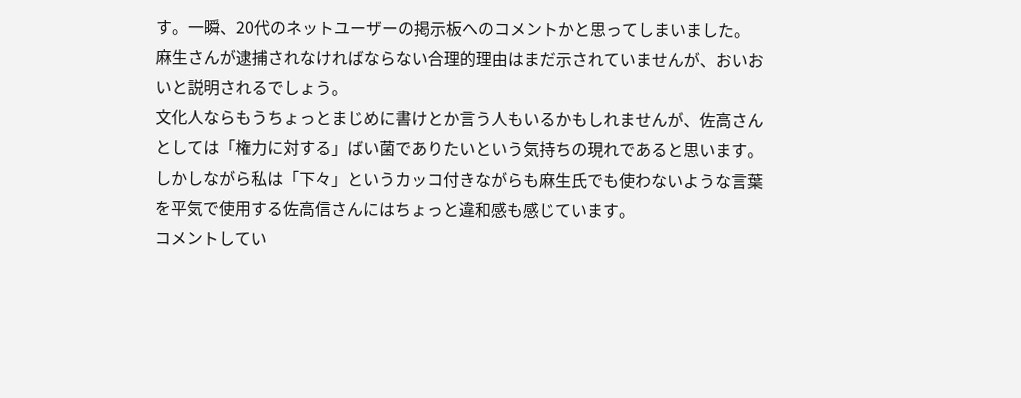す。一瞬、20代のネットユーザーの掲示板へのコメントかと思ってしまいました。
麻生さんが逮捕されなければならない合理的理由はまだ示されていませんが、おいおいと説明されるでしょう。
文化人ならもうちょっとまじめに書けとか言う人もいるかもしれませんが、佐高さんとしては「権力に対する」ばい菌でありたいという気持ちの現れであると思います。
しかしながら私は「下々」というカッコ付きながらも麻生氏でも使わないような言葉を平気で使用する佐高信さんにはちょっと違和感も感じています。
コメントしてい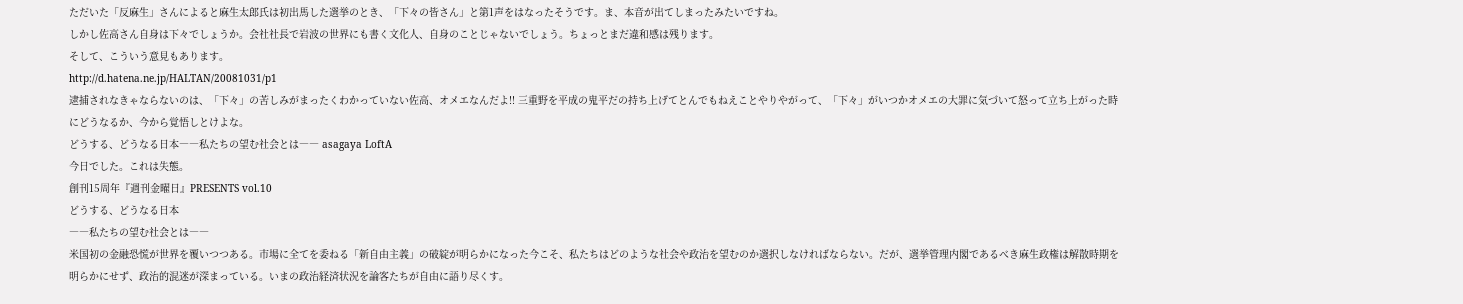ただいた「反麻生」さんによると麻生太郎氏は初出馬した選挙のとき、「下々の皆さん」と第1声をはなったそうです。ま、本音が出てしまったみたいですね。
しかし佐高さん自身は下々でしょうか。会社社長で岩波の世界にも書く文化人、自身のことじゃないでしょう。ちょっとまだ違和感は残ります。
そして、こういう意見もあります。
http://d.hatena.ne.jp/HALTAN/20081031/p1
逮捕されなきゃならないのは、「下々」の苦しみがまったくわかっていない佐高、オメエなんだよ!! 三重野を平成の鬼平だの持ち上げてとんでもねえことやりやがって、「下々」がいつかオメエの大罪に気づいて怒って立ち上がった時にどうなるか、今から覚悟しとけよな。
どうする、どうなる日本――私たちの望む社会とは―― asagaya LoftA
今日でした。これは失態。
創刊15周年『週刊金曜日』PRESENTS vol.10
どうする、どうなる日本
――私たちの望む社会とは――
米国初の金融恐慌が世界を覆いつつある。市場に全てを委ねる「新自由主義」の破綻が明らかになった今こそ、私たちはどのような社会や政治を望むのか選択しなければならない。だが、選挙管理内閣であるべき麻生政権は解散時期を明らかにせず、政治的混迷が深まっている。いまの政治経済状況を論客たちが自由に語り尽くす。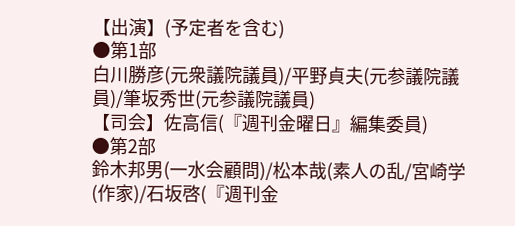【出演】(予定者を含む)
●第1部
白川勝彦(元衆議院議員)/平野貞夫(元参議院議員)/筆坂秀世(元参議院議員)
【司会】佐高信(『週刊金曜日』編集委員)
●第2部
鈴木邦男(一水会顧問)/松本哉(素人の乱/宮崎学(作家)/石坂啓(『週刊金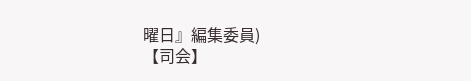曜日』編集委員)
【司会】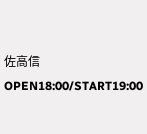佐高信
OPEN18:00/START19:00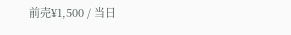前売¥1,500 / 当日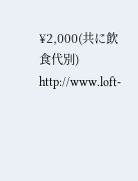¥2,000(共に飲食代別)
http://www.loft-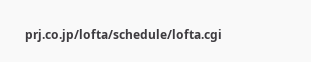prj.co.jp/lofta/schedule/lofta.cgi